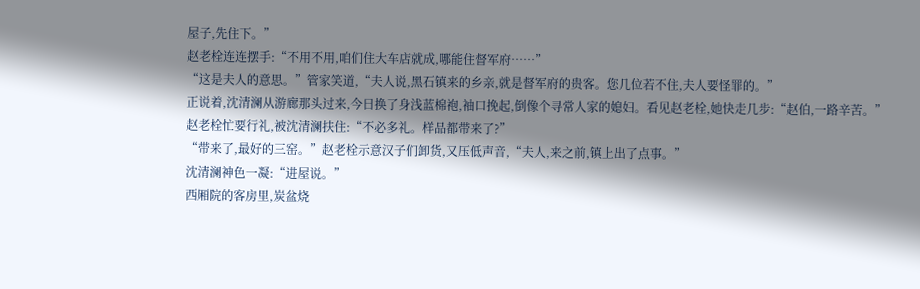屋子,先住下。”
赵老栓连连摆手:“不用不用,咱们住大车店就成,哪能住督军府……”
“这是夫人的意思。”管家笑道,“夫人说,黑石镇来的乡亲,就是督军府的贵客。您几位若不住,夫人要怪罪的。”
正说着,沈清澜从游廊那头过来,今日换了身浅蓝棉袍,袖口挽起,倒像个寻常人家的媳妇。看见赵老栓,她快走几步:“赵伯,一路辛苦。”
赵老栓忙要行礼,被沈清澜扶住:“不必多礼。样品都带来了?”
“带来了,最好的三窑。”赵老栓示意汉子们卸货,又压低声音,“夫人,来之前,镇上出了点事。”
沈清澜神色一凝:“进屋说。”
西厢院的客房里,炭盆烧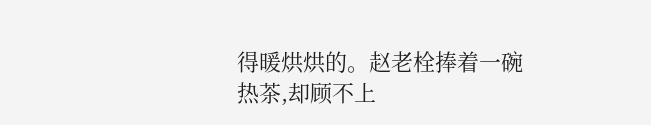得暖烘烘的。赵老栓捧着一碗热茶,却顾不上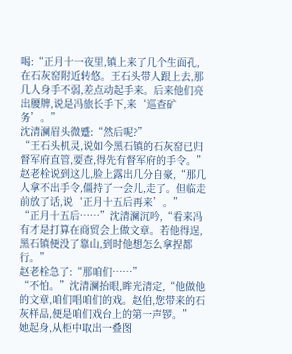喝:“正月十一夜里,镇上来了几个生面孔,在石灰窑附近转悠。王石头带人跟上去,那几人身手不弱,差点动起手来。后来他们亮出腰牌,说是冯旅长手下,来‘巡查矿务’。”
沈清澜眉头微蹙:“然后呢?”
“王石头机灵,说如今黑石镇的石灰窑已归督军府直管,要查,得先有督军府的手令。”赵老栓说到这儿,脸上露出几分自豪,“那几人拿不出手令,僵持了一会儿,走了。但临走前放了话,说‘正月十五后再来’。”
“正月十五后……”沈清澜沉吟,“看来冯有才是打算在商贸会上做文章。若他得逞,黑石镇便没了靠山,到时他想怎么拿捏都行。”
赵老栓急了:“那咱们……”
“不怕。”沈清澜抬眼,眸光清定,“他做他的文章,咱们唱咱们的戏。赵伯,您带来的石灰样品,便是咱们戏台上的第一声锣。”
她起身,从柜中取出一叠图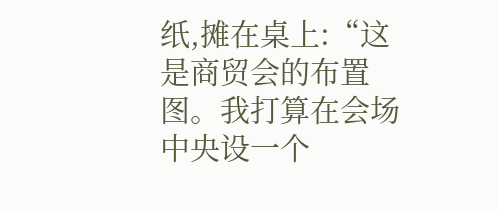纸,摊在桌上:“这是商贸会的布置图。我打算在会场中央设一个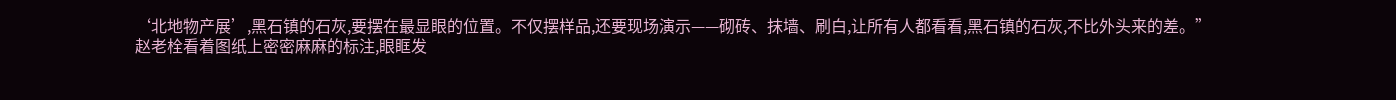‘北地物产展’,黑石镇的石灰,要摆在最显眼的位置。不仅摆样品,还要现场演示——砌砖、抹墙、刷白,让所有人都看看,黑石镇的石灰,不比外头来的差。”
赵老栓看着图纸上密密麻麻的标注,眼眶发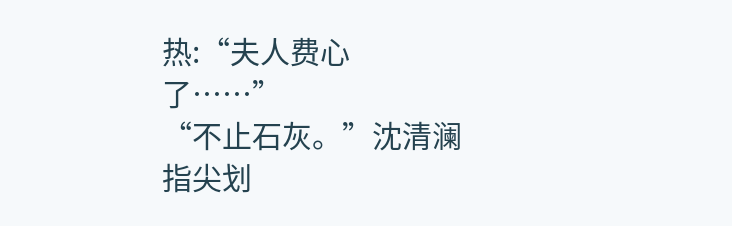热:“夫人费心了……”
“不止石灰。”沈清澜指尖划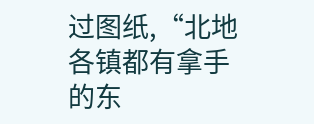过图纸,“北地各镇都有拿手的东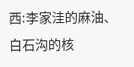西:李家洼的麻油、白石沟的核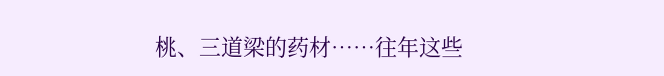桃、三道梁的药材……往年这些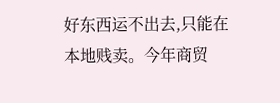好东西运不出去,只能在本地贱卖。今年商贸